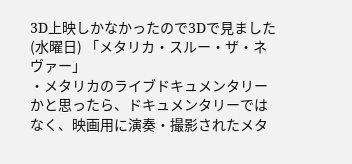3D上映しかなかったので3Dで見ました(水曜日) 「メタリカ・スルー・ザ・ネヴァー」
・メタリカのライブドキュメンタリーかと思ったら、ドキュメンタリーではなく、映画用に演奏・撮影されたメタ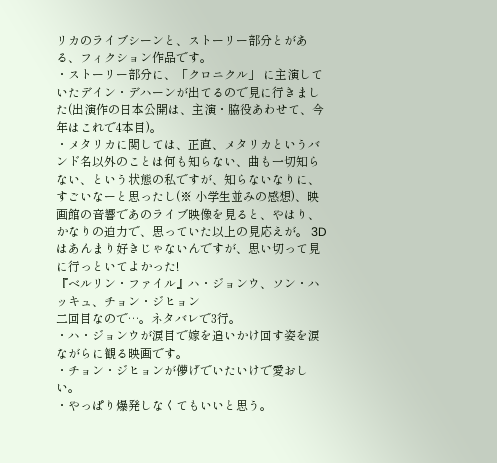リカのライブシーンと、ストーリー部分とがある、フィクション作品です。
・ストーリー部分に、「クロニクル」 に主演していたデイン・デハーンが出てるので見に行きました(出演作の日本公開は、主演・脇役あわせて、今年はこれで4本目)。
・メタリカに関しては、正直、メタリカというバンド名以外のことは何も知らない、曲も一切知らない、という状態の私ですが、知らないなりに、すごいなーと思ったし(※ 小学生並みの感想)、映画館の音響であのライブ映像を見ると、やはり、かなりの迫力で、思っていた以上の見応えが。 3Dはあんまり好きじゃないんですが、思い切って見に行っといてよかった!
『ベルリン・ファイル』ハ・ジョンウ、ソン・ハッキュ、チョン・ジヒョン
二回目なので…。ネタバレで3行。
・ハ・ジョンウが涙目で嫁を追いかけ回す姿を涙ながらに観る映画です。
・チョン・ジヒョンが儚げでいたいけで愛おしい。
・やっぱり爆発しなくてもいいと思う。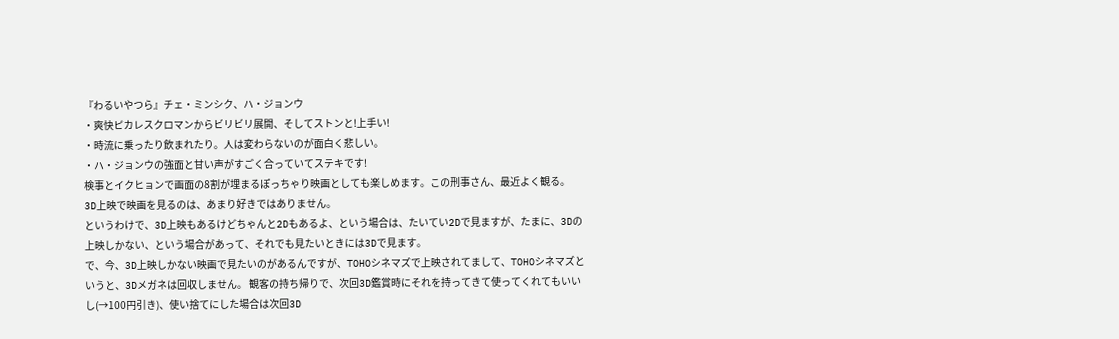『わるいやつら』チェ・ミンシク、ハ・ジョンウ
・爽快ピカレスクロマンからビリビリ展開、そしてストンと!上手い!
・時流に乗ったり飲まれたり。人は変わらないのが面白く悲しい。
・ハ・ジョンウの強面と甘い声がすごく合っていてステキです!
検事とイクヒョンで画面の8割が埋まるぽっちゃり映画としても楽しめます。この刑事さん、最近よく観る。
3D上映で映画を見るのは、あまり好きではありません。
というわけで、3D上映もあるけどちゃんと2Dもあるよ、という場合は、たいてい2Dで見ますが、たまに、3Dの上映しかない、という場合があって、それでも見たいときには3Dで見ます。
で、今、3D上映しかない映画で見たいのがあるんですが、TOHOシネマズで上映されてまして、TOHOシネマズというと、3Dメガネは回収しません。 観客の持ち帰りで、次回3D鑑賞時にそれを持ってきて使ってくれてもいいし(→100円引き)、使い捨てにした場合は次回3D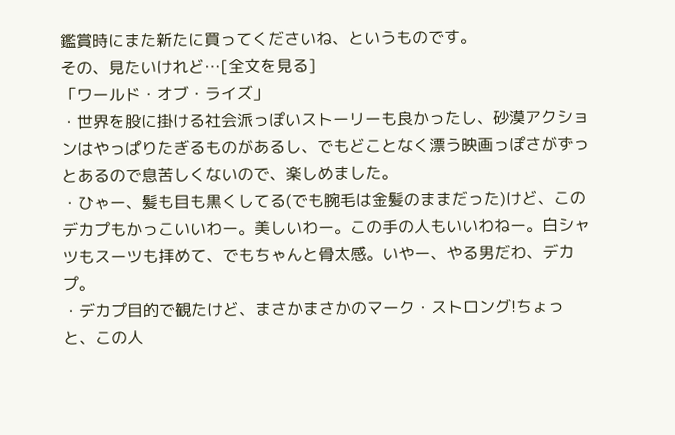鑑賞時にまた新たに買ってくださいね、というものです。
その、見たいけれど…[全文を見る]
「ワールド・オブ・ライズ」
・世界を股に掛ける社会派っぽいストーリーも良かったし、砂漠アクションはやっぱりたぎるものがあるし、でもどことなく漂う映画っぽさがずっとあるので息苦しくないので、楽しめました。
・ひゃー、髪も目も黒くしてる(でも腕毛は金髪のままだった)けど、このデカプもかっこいいわー。美しいわー。この手の人もいいわねー。白シャツもスーツも拝めて、でもちゃんと骨太感。いやー、やる男だわ、デカプ。
・デカプ目的で観たけど、まさかまさかのマーク・ストロング!ちょっと、この人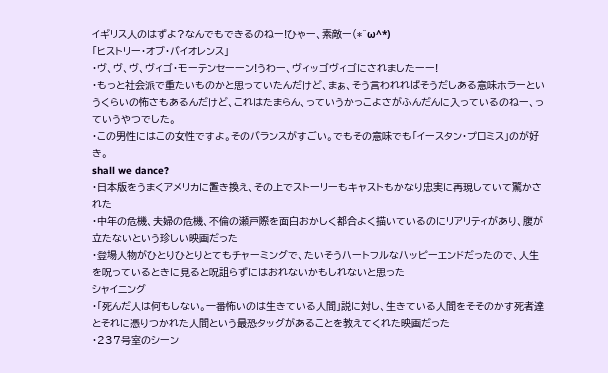イギリス人のはずよ?なんでもできるのねー!ひゃー、素敵ー(*^ω^*)
「ヒストリー・オブ・バイオレンス」
・ヴ、ヴ、ヴ、ヴィゴ・モーテンセーーン!うわー、ヴィッゴヴィゴにされましたーー!
・もっと社会派で重たいものかと思っていたんだけど、まぁ、そう言われればそうだしある意味ホラーというくらいの怖さもあるんだけど、これはたまらん、っていうかっこよさがふんだんに入っているのねー、っていうやつでした。
・この男性にはこの女性ですよ。そのバランスがすごい。でもその意味でも「イースタン・プロミス」のが好き。
shall we dance?
・日本版をうまくアメリカに置き換え、その上でストーリーもキャストもかなり忠実に再現していて驚かされた
・中年の危機、夫婦の危機、不倫の瀬戸際を面白おかしく都合よく描いているのにリアリティがあり、腹が立たないという珍しい映画だった
・登場人物がひとりひとりとてもチャーミングで、たいそうハートフルなハッピーエンドだったので、人生を呪っているときに見ると呪詛らずにはおれないかもしれないと思った
シャイニング
・「死んだ人は何もしない。一番怖いのは生きている人間」説に対し、生きている人間をそそのかす死者達とそれに憑りつかれた人間という最恐タッグがあることを教えてくれた映画だった
・237号室のシーン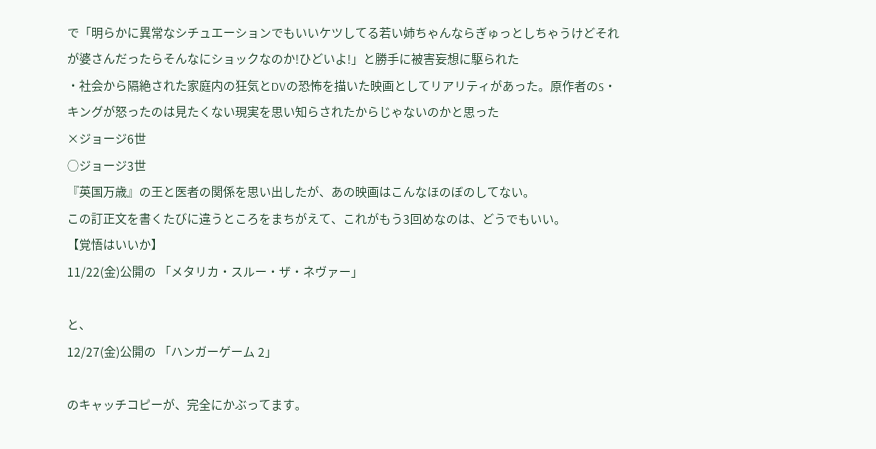で「明らかに異常なシチュエーションでもいいケツしてる若い姉ちゃんならぎゅっとしちゃうけどそれが婆さんだったらそんなにショックなのか!ひどいよ!」と勝手に被害妄想に駆られた
・社会から隔絶された家庭内の狂気とDVの恐怖を描いた映画としてリアリティがあった。原作者のS・キングが怒ったのは見たくない現実を思い知らされたからじゃないのかと思った
×ジョージ6世
○ジョージ3世
『英国万歳』の王と医者の関係を思い出したが、あの映画はこんなほのぼのしてない。
この訂正文を書くたびに違うところをまちがえて、これがもう3回めなのは、どうでもいい。
【覚悟はいいか】
11/22(金)公開の 「メタリカ・スルー・ザ・ネヴァー」

と、
12/27(金)公開の 「ハンガーゲーム 2」

のキャッチコピーが、完全にかぶってます。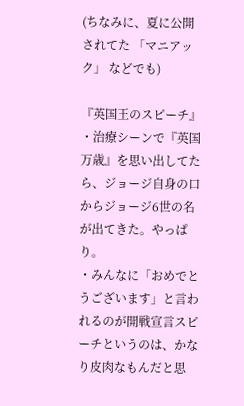(ちなみに、夏に公開されてた 「マニアック」 などでも)

『英国王のスピーチ』
・治療シーンで『英国万歳』を思い出してたら、ジョージ自身の口からジョージ6世の名が出てきた。やっぱり。
・みんなに「おめでとうございます」と言われるのが開戦宣言スピーチというのは、かなり皮肉なもんだと思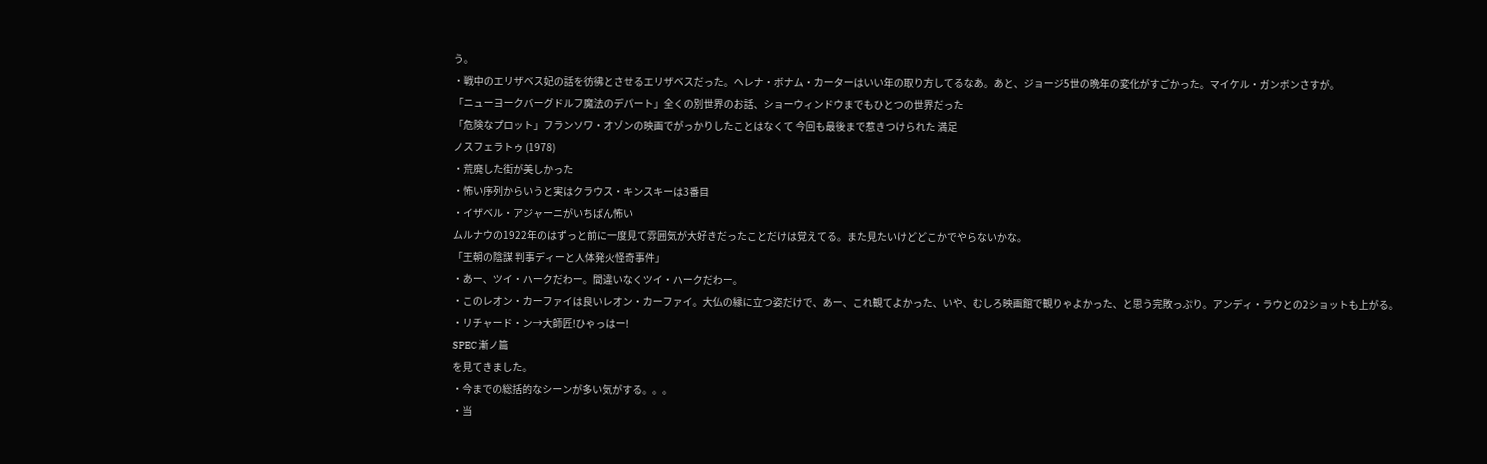う。
・戦中のエリザベス妃の話を彷彿とさせるエリザベスだった。ヘレナ・ボナム・カーターはいい年の取り方してるなあ。あと、ジョージ5世の晩年の変化がすごかった。マイケル・ガンボンさすが。
「ニューヨークバーグドルフ魔法のデパート」全くの別世界のお話、ショーウィンドウまでもひとつの世界だった
「危険なプロット」フランソワ・オゾンの映画でがっかりしたことはなくて 今回も最後まで惹きつけられた 満足
ノスフェラトゥ (1978)
・荒廃した街が美しかった
・怖い序列からいうと実はクラウス・キンスキーは3番目
・イザベル・アジャーニがいちばん怖い
ムルナウの1922年のはずっと前に一度見て雰囲気が大好きだったことだけは覚えてる。また見たいけどどこかでやらないかな。
「王朝の陰謀 判事ディーと人体発火怪奇事件」
・あー、ツイ・ハークだわー。間違いなくツイ・ハークだわー。
・このレオン・カーファイは良いレオン・カーファイ。大仏の縁に立つ姿だけで、あー、これ観てよかった、いや、むしろ映画館で観りゃよかった、と思う完敗っぷり。アンディ・ラウとの2ショットも上がる。
・リチャード・ン→大師匠!ひゃっはー!
SPEC 漸ノ篇
を見てきました。
・今までの総括的なシーンが多い気がする。。。
・当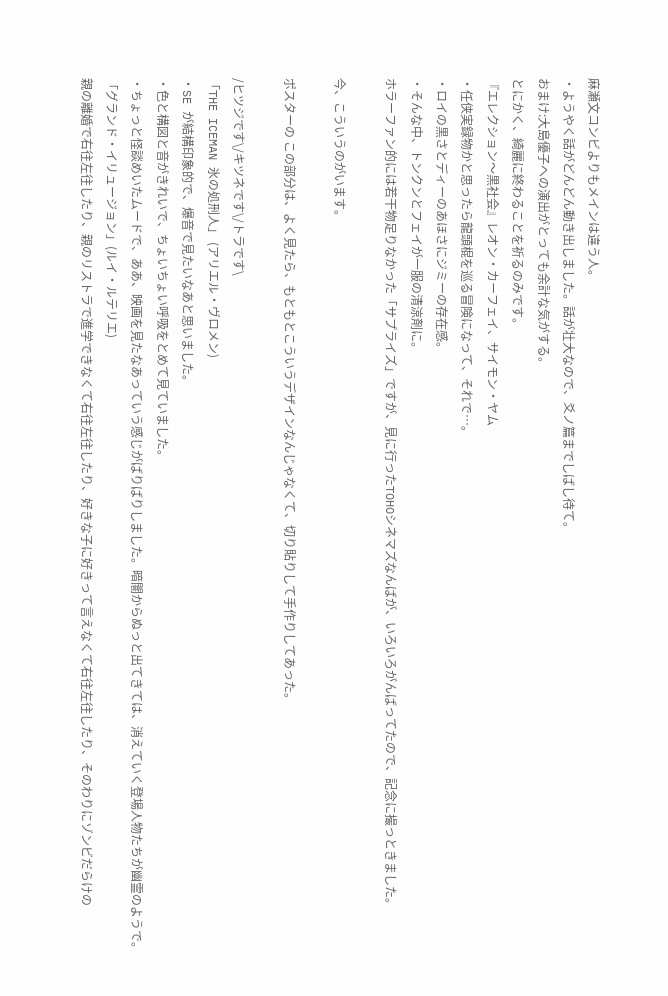麻瀬文コンビよりもメインは違う人。
・ようやく話がどんどん動き出しました。話が壮大なので、爻ノ篇までしばし待て。
おまけ:大島優子への演出がとっても余計な気がする。
とにかく、綺麗に終わることを祈るのみです。
『エレクション〜黒社会』レオン・カーフェイ、サイモン・ヤム
・任侠実録物かと思ったら龍頭棍を巡る冒険になって、それで…。
・ロイの黒さとディーのあほさにジミーの存在感。
・そんな中、トンクンとフェイが一服の清涼剤に。
ホラーファン的には若干物足りなかった「サプライズ」ですが、見に行ったTOHOシネマズなんばが、いろいろがんばってたので、記念に撮っときました。

今、こういうのがいます。

ポスターの この部分は、よく見たら、もともとこういうデザインなんじゃなくて、切り貼りして手作りしてあった。

/ヒツジです\/キツネです\/トラです\
「THE ICEMAN 氷の処刑人」 (アリエル・ヴロメン)
・SE が結構印象的で、爆音で見たいなあと思いました。
・色と構図と音がきれいで、ちょいちょい呼吸をとめて見ていました。
・ちょっと怪談めいたムードで、ああ、映画を見たなあっていう感じがばりばりしました。暗闇からぬっと出てきては、消えていく登場人物たちが幽霊のようで。
「グランド・イリュージョン」(ルイ・ルテリエ)
親の離婚で右往左往したり、親のリストラで進学できなくて右往左往したり、好きな子に好きって言えなくて右往左往したり、そのわりにゾンビだらけの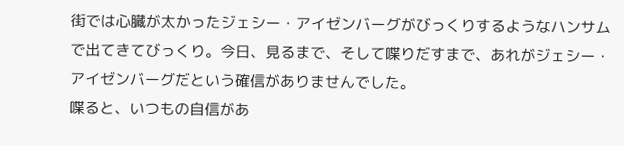街では心臓が太かったジェシー・アイゼンバーグがびっくりするようなハンサムで出てきてびっくり。今日、見るまで、そして喋りだすまで、あれがジェシー・アイゼンバーグだという確信がありませんでした。
喋ると、いつもの自信があ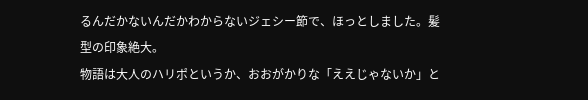るんだかないんだかわからないジェシー節で、ほっとしました。髪型の印象絶大。
物語は大人のハリポというか、おおがかりな「ええじゃないか」と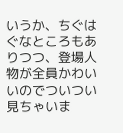いうか、ちぐはぐなところもありつつ、登場人物が全員かわいいのでついつい見ちゃいま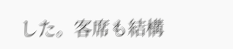した。客席も結構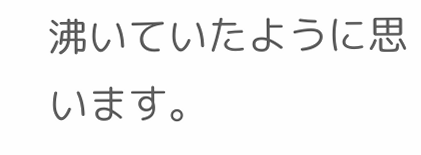沸いていたように思います。